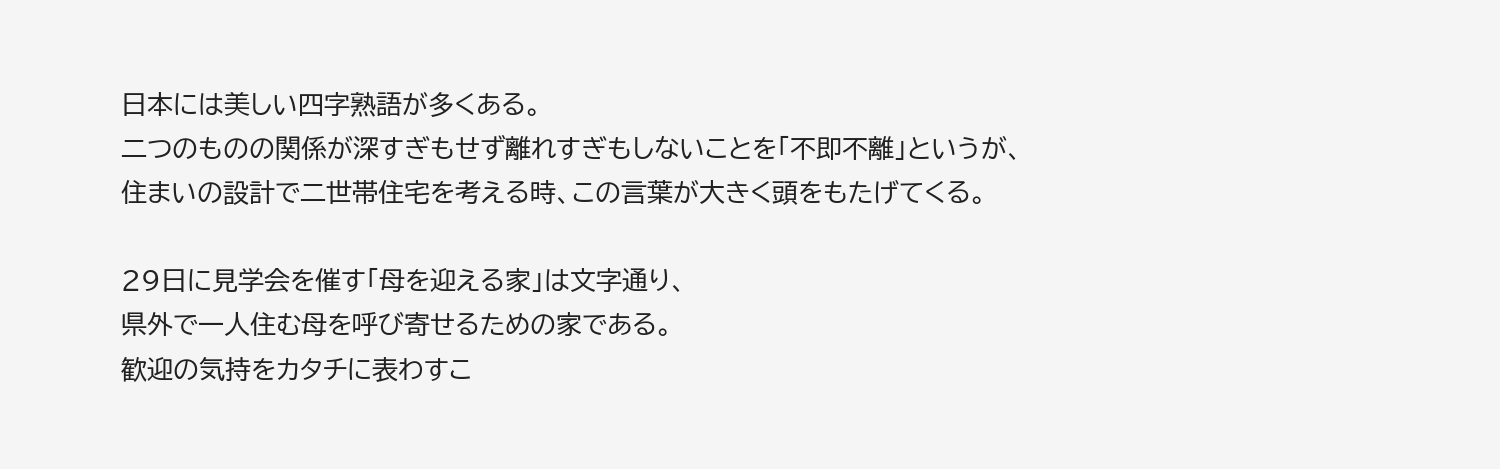日本には美しい四字熟語が多くある。
二つのものの関係が深すぎもせず離れすぎもしないことを「不即不離」というが、
住まいの設計で二世帯住宅を考える時、この言葉が大きく頭をもたげてくる。

29日に見学会を催す「母を迎える家」は文字通り、
県外で一人住む母を呼び寄せるための家である。
歓迎の気持をカタチに表わすこ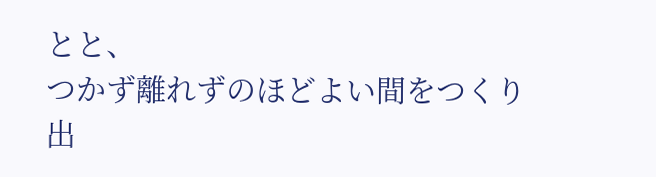とと、
つかず離れずのほどよい間をつくり出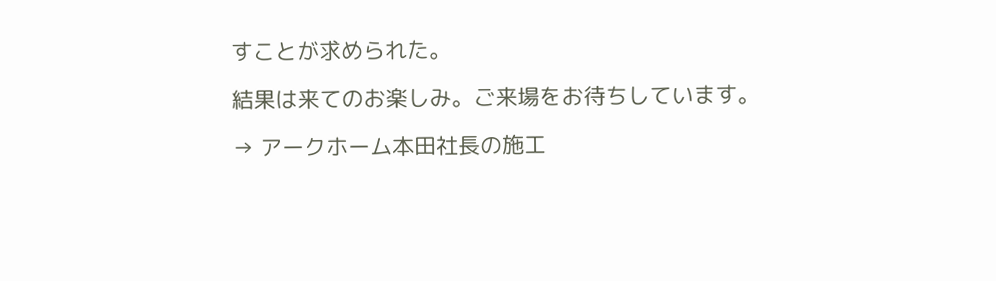すことが求められた。

結果は来てのお楽しみ。ご来場をお待ちしています。

→ アークホーム本田社長の施工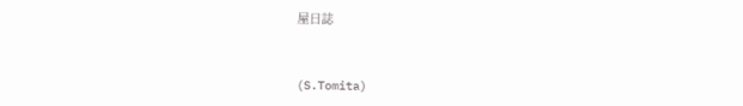屋日誌


(S.Tomita)